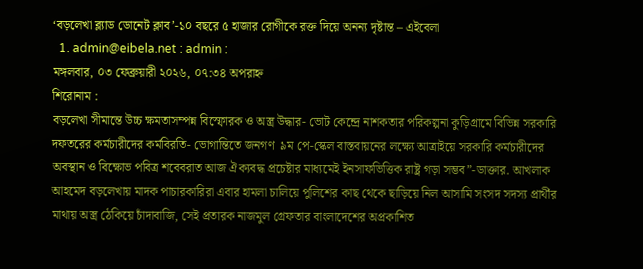‘বড়লেখা ব্ল্যাড ডোনেট ক্লাব’-১০ বছরে ৫ হাজার রোগীকে রক্ত দিয়ে অনন্য দৃষ্টান্ত – এইবেলা
  1. admin@eibela.net : admin :
মঙ্গলবার, ০৩ ফেব্রুয়ারী ২০২৬, ০৭:৩৪ অপরাহ্ন
শিরোনাম :
বড়লেখা সীমান্তে উচ্চ ক্ষমতাসম্পন্ন বিস্ফোরক ও অস্ত্র উদ্ধার- ভোট কেন্দ্রে নাশকতার পরিকল্পনা কুড়িগ্রামে বিভিন্ন সরকারি দফতরের কর্মচারীদের কর্মবিরতি- ভোগান্তিতে জনগণ  ৯ম পে-স্কেল বাস্তবায়নের লক্ষ্যে আত্রাইয়ে সরকারি কর্মচারীদের অবস্থান ও বিক্ষোভ পবিত্র শবেবরাত আজ ঐক্যবদ্ধ প্রচেষ্টার মাধ্যমেই ইনসাফভিত্তিক রাষ্ট্র গড়া সম্ভব”-ডাক্তার. আখলাক আহমেদ বড়লেখায় মাদক পাচারকারিরা এবার হামলা চালিয়ে পুলিশের কাছ থেকে ছাড়িয়ে নিল আসামি সংসদ সদস্য প্রার্থীর মাথায় অস্ত্র ঠেকিয়ে চাঁদাবাজি, সেই প্রতারক নাজমুল গ্রেফতার বাংলাদেশের অপ্রকাশিত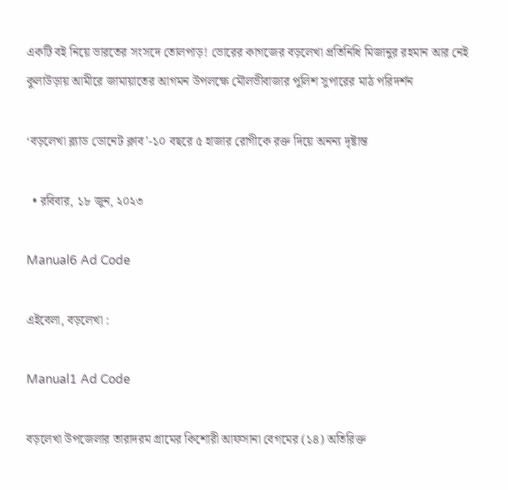একটি বই নিয়ে ভারতের সংসদে তোলপাড়! ভোরের কাগজের বড়লেখা প্রতিনিধি মিজানুর রহমান আর নেই কুলাউড়ায় আমীরে জামায়াতের আগমন উপলক্ষে মৌলভীবাজার পুলিশ সুপারের মাঠ পরিদর্শন

‘বড়লেখা ব্ল্যাড ডোনেট ক্লাব’-১০ বছরে ৫ হাজার রোগীকে রক্ত দিয়ে অনন্য দৃষ্টান্ত

  • রবিবার, ১৮ জুন, ২০২৩

Manual6 Ad Code

এইবেলা, বড়লেখা :

Manual1 Ad Code

বড়লেখা উপজেলার তারাদরম গ্রামের কিশোরী আফসানা বেগমের (১৪) অতিরিক্ত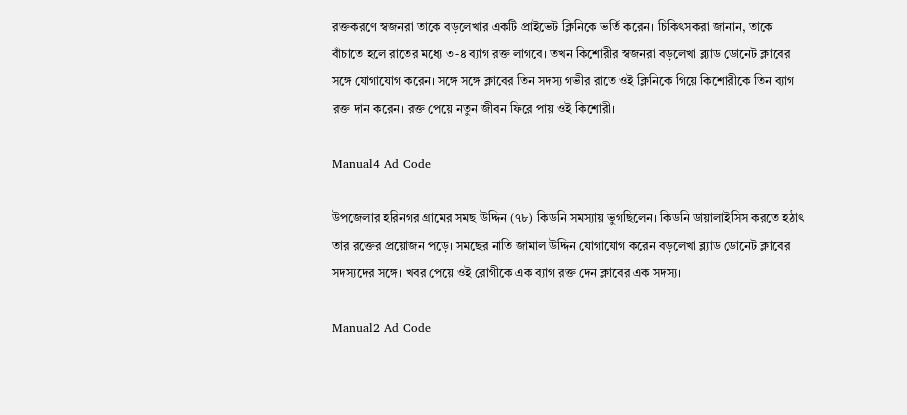রক্তকরণে স্বজনরা তাকে বড়লেখার একটি প্রাইভেট ক্লিনিকে ভর্তি করেন। চিকিৎসকরা জানান, তাকে বাঁচাতে হলে রাতের মধ্যে ৩-৪ ব্যাগ রক্ত লাগবে। তখন কিশোরীর স্বজনরা বড়লেখা ব্ল্যাড ডোনেট ক্লাবের সঙ্গে যোগাযোগ করেন। সঙ্গে সঙ্গে ক্লাবের তিন সদস্য গভীর রাতে ওই ক্লিনিকে গিয়ে কিশোরীকে তিন ব্যাগ রক্ত দান করেন। রক্ত পেয়ে নতুন জীবন ফিরে পায় ওই কিশোরী।

Manual4 Ad Code

উপজেলার হরিনগর গ্রামের সমছ উদ্দিন (৭৮) কিডনি সমস্যায় ভুগছিলেন। কিডনি ডায়ালাইসিস করতে হঠাৎ তার রক্তের প্রয়োজন পড়ে। সমছের নাতি জামাল উদ্দিন যোগাযোগ করেন বড়লেখা ব্ল্যাড ডোনেট ক্লাবের সদস্যদের সঙ্গে। খবর পেয়ে ওই রোগীকে এক ব্যাগ রক্ত দেন ক্লাবের এক সদস্য।

Manual2 Ad Code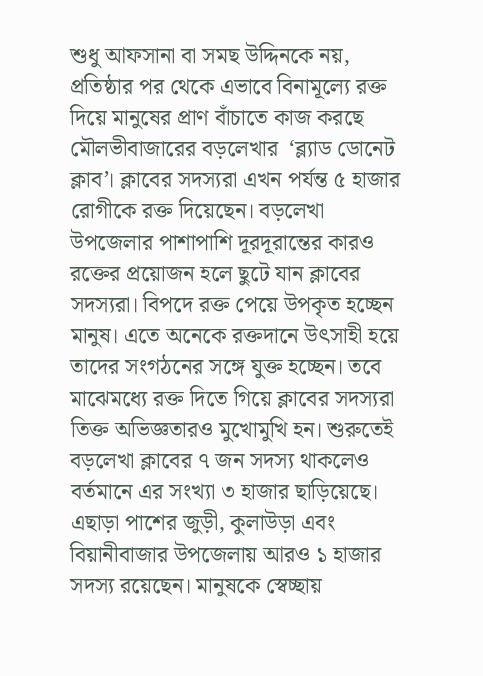শুধু আফসানা বা সমছ উদ্দিনকে নয়, প্রতিষ্ঠার পর থেকে এভাবে বিনামূল্যে রক্ত দিয়ে মানুষের প্রাণ বাঁচাতে কাজ করছে মৌলভীবাজারের বড়লেখার  ‘ব্ল্যাড ডোনেট ক্লাব’। ক্লাবের সদস্যরা এখন পর্যন্ত ৫ হাজার রোগীকে রক্ত দিয়েছেন। বড়লেখা উপজেলার পাশাপাশি দূরদূরান্তের কারও রক্তের প্রয়োজন হলে ছুটে যান ক্লাবের সদস্যরা। বিপদে রক্ত পেয়ে উপকৃত হচ্ছেন মানুষ। এতে অনেকে রক্তদানে উৎসাহী হয়ে তাদের সংগঠনের সঙ্গে যুক্ত হচ্ছেন। তবে মাঝেমধ্যে রক্ত দিতে গিয়ে ক্লাবের সদস্যরা তিক্ত অভিজ্ঞতারও মুখোমুখি হন। শুরুতেই বড়লেখা ক্লাবের ৭ জন সদস্য থাকলেও বর্তমানে এর সংখ্যা ৩ হাজার ছাড়িয়েছে। এছাড়া পাশের জুড়ী, কুলাউড়া এবং বিয়ানীবাজার উপজেলায় আরও ১ হাজার সদস্য রয়েছেন। মানুষকে স্বেচ্ছায়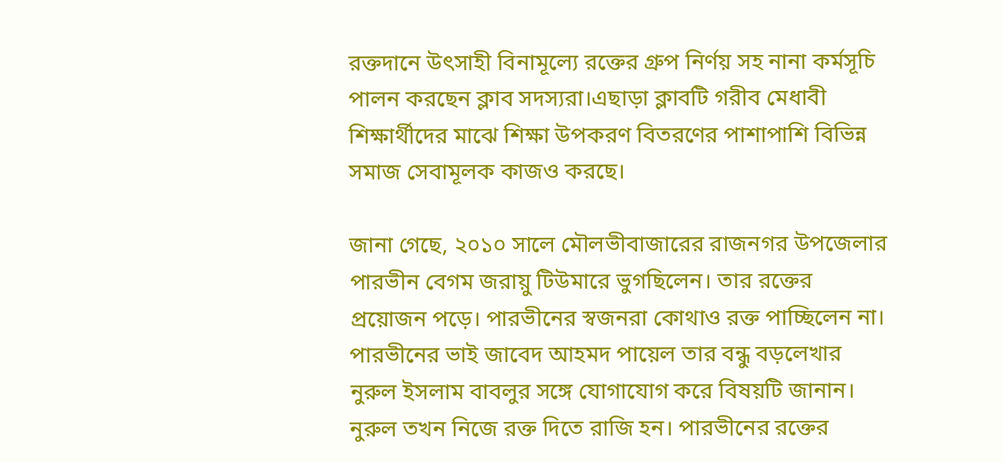রক্তদানে উৎসাহী বিনামূল্যে রক্তের গ্রুপ নির্ণয় সহ নানা কর্মসূচি পালন করছেন ক্লাব সদস্যরা।এছাড়া ক্লাবটি গরীব মেধাবী শিক্ষার্থীদের মাঝে শিক্ষা উপকরণ বিতরণের পাশাপাশি বিভিন্ন সমাজ সেবামূলক কাজও করছে।

জানা গেছে, ২০১০ সালে মৌলভীবাজারের রাজনগর উপজেলার পারভীন বেগম জরায়ু টিউমারে ভুগছিলেন। তার রক্তের প্রয়োজন পড়ে। পারভীনের স্বজনরা কোথাও রক্ত পাচ্ছিলেন না। পারভীনের ভাই জাবেদ আহমদ পায়েল তার বন্ধু বড়লেখার নুরুল ইসলাম বাবলুর সঙ্গে যোগাযোগ করে বিষয়টি জানান। নুরুল তখন নিজে রক্ত দিতে রাজি হন। পারভীনের রক্তের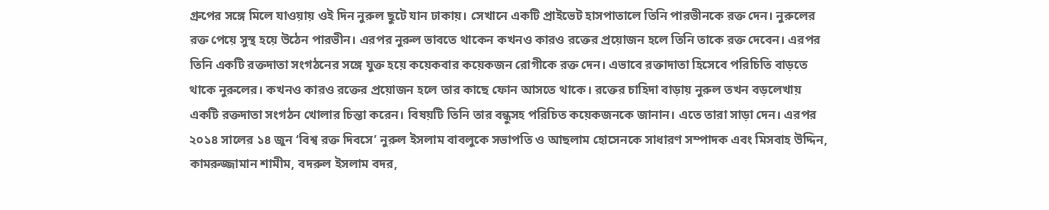গ্রুপের সঙ্গে মিলে যাওয়ায় ওই দিন নুরুল ছুটে যান ঢাকায়। সেখানে একটি প্রাইভেট হাসপাতালে তিনি পারভীনকে রক্ত দেন। নুরুলের রক্ত পেয়ে সুস্থ হয়ে উঠেন পারভীন। এরপর নুরুল ভাবতে থাকেন কখনও কারও রক্তের প্রয়োজন হলে তিনি তাকে রক্ত দেবেন। এরপর তিনি একটি রক্তদাতা সংগঠনের সঙ্গে যুক্ত হয়ে কয়েকবার কয়েকজন রোগীকে রক্ত দেন। এভাবে রক্তাদাতা হিসেবে পরিচিতি বাড়তে থাকে নুরুলের। কখনও কারও রক্তের প্রয়োজন হলে তার কাছে ফোন আসতে থাকে। রক্তের চাহিদা বাড়ায় নুরুল তখন বড়লেখায় একটি রক্তদাতা সংগঠন খোলার চিন্তা করেন। বিষয়টি তিনি তার বন্ধুসহ পরিচিত কয়েকজনকে জানান। এতে তারা সাড়া দেন। এরপর ২০১৪ সালের ১৪ জুন ‘বিশ্ব রক্ত দিবসে’ নুরুল ইসলাম বাবলুকে সভাপতি ও আছলাম হোসেনকে সাধারণ সম্পাদক এবং মিসবাহ উদ্দিন, কামরুজ্জামান শামীম, বদরুল ইসলাম বদর,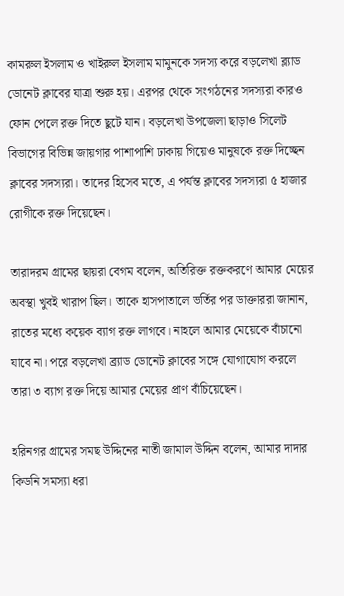কামরুল ইসলাম ও খাইরুল ইসলাম মামুনকে সদস্য করে বড়লেখা ব্ল্যাড ডোনেট ক্লাবের যাত্রা শুরু হয়। এরপর থেকে সংগঠনের সদস্যরা কারও ফোন পেলে রক্ত দিতে ছুটে যান। বড়লেখা উপজেলা ছাড়াও সিলেট বিভাগের বিভিন্ন জায়গার পাশাপাশি ঢাকায় গিয়েও মানুষকে রক্ত দিচ্ছেন ক্লাবের সদস্যরা। তাদের হিসেব মতে, এ পর্যন্ত ক্লাবের সদস্যরা ৫ হাজার রোগীকে রক্ত দিয়েছেন।

তারাদরম গ্রামের ছায়রা বেগম বলেন, অতিরিক্ত রক্তকরণে আমার মেয়ের অবস্থা খুবই খারাপ ছিল। তাকে হাসপাতালে ভর্তির পর ডাক্তাররা জানান, রাতের মধ্যে কয়েক ব্যাগ রক্ত লাগবে। নাহলে আমার মেয়েকে বাঁচানো যাবে না। পরে বড়লেখা ব্র‌্যাড ডোনেট ক্লাবের সঙ্গে যোগাযোগ করলে তারা ৩ ব্যাগ রক্ত দিয়ে আমার মেয়ের প্রাণ বাঁচিয়েছেন।

হরিনগর গ্রামের সমছ উদ্দিনের নাতী জামাল উদ্দিন বলেন, আমার দাদার কিডনি সমস্যা ধরা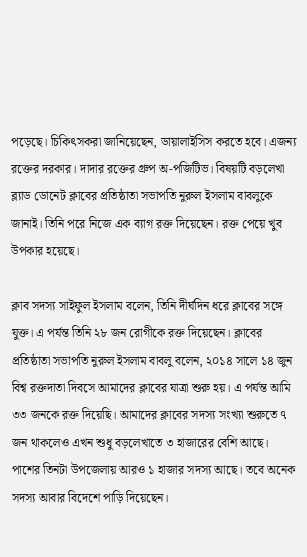পড়েছে। চিকিৎসকরা জানিয়েছেন, ডায়ালাইসিস করতে হবে। এজন্য রক্তের দরকার। দাদার রক্তের গ্রুপ অ-পজিটিভ। বিষয়টি বড়লেখা ব্ল্যাড ডোনেট ক্লাবের প্রতিষ্ঠাতা সভাপতি নুরুল ইসলাম বাবলুকে জানাই। তিনি পরে নিজে এক ব্যাগ রক্ত দিয়েছেন। রক্ত পেয়ে খুব উপকার হয়েছে।

ক্লাব সদস্য সাইফুল ইসলাম বলেন, তিনি দীর্ঘদিন ধরে ক্লাবের সঙ্গে যুক্ত। এ পর্যন্ত তিনি ২৮ জন রোগীকে রক্ত দিয়েছেন। ক্লাবের প্রতিষ্ঠাতা সভাপতি নুরুল ইসলাম বাবলু বলেন, ২০১৪ সালে ১৪ জুন বিশ্ব রক্তদাতা দিবসে আমাদের ক্লাবের যাত্রা শুরু হয়। এ পর্যন্ত আমি ৩৩ জনকে রক্ত দিয়েছি। আমাদের ক্লাবের সদস্য সংখ্যা শুরুতে ৭ জন থাকলেও এখন শুধু বড়লেখাতে ৩ হাজারের বেশি আছে। পাশের তিনটা উপজেলায় আরও ১ হাজার সদস্য আছে। তবে অনেক সদস্য আবার বিদেশে পাড়ি দিয়েছেন।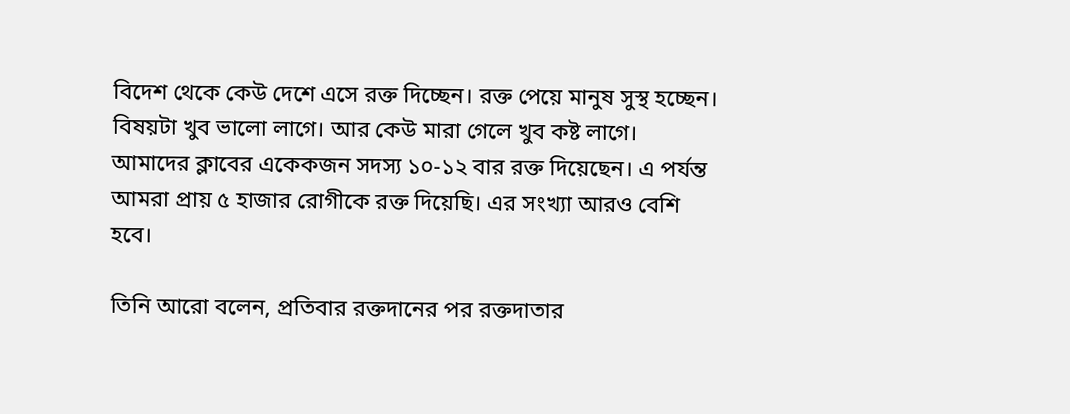বিদেশ থেকে কেউ দেশে এসে রক্ত দিচ্ছেন। রক্ত পেয়ে মানুষ সুস্থ হচ্ছেন। বিষয়টা খুব ভালো লাগে। আর কেউ মারা গেলে খুব কষ্ট লাগে। আমাদের ক্লাবের একেকজন সদস্য ১০-১২ বার রক্ত দিয়েছেন। এ পর্যন্ত আমরা প্রায় ৫ হাজার রোগীকে রক্ত দিয়েছি। এর সংখ্যা আরও বেশি হবে।

তিনি আরো বলেন, প্রতিবার রক্তদানের পর রক্তদাতার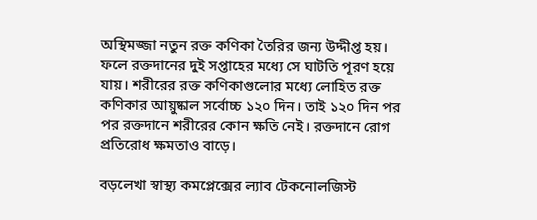অস্থিমজ্জা নতুন রক্ত কণিকা তৈরির জন্য উদ্দীপ্ত হয়। ফলে রক্তদানের দুই সপ্তাহের মধ্যে সে ঘাটতি পূরণ হয়ে যায়। শরীরের রক্ত কণিকাগুলোর মধ্যে লোহিত রক্ত কণিকার আয়ুষ্কাল সর্বোচ্চ ১২০ দিন। তাই ১২০ দিন পর পর রক্তদানে শরীরের কোন ক্ষতি নেই। রক্তদানে রোগ প্রতিরোধ ক্ষমতাও বাড়ে।

বড়লেখা স্বাস্থ্য কমপ্লেক্সের ল্যাব টেকনোলজিস্ট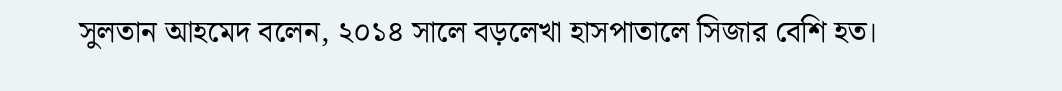সুলতান আহমেদ বলেন, ২০১৪ সালে বড়লেখা হাসপাতালে সিজার বেশি হত।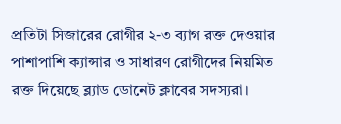প্রতিটা সিজারের রোগীর ২-৩ ব্যাগ রক্ত দেওয়ার পাশাপাশি ক্যান্সার ও সাধারণ রোগীদের নিয়মিত রক্ত দিয়েছে ব্ল্যাড ডোনেট ক্লাবের সদস্যরা।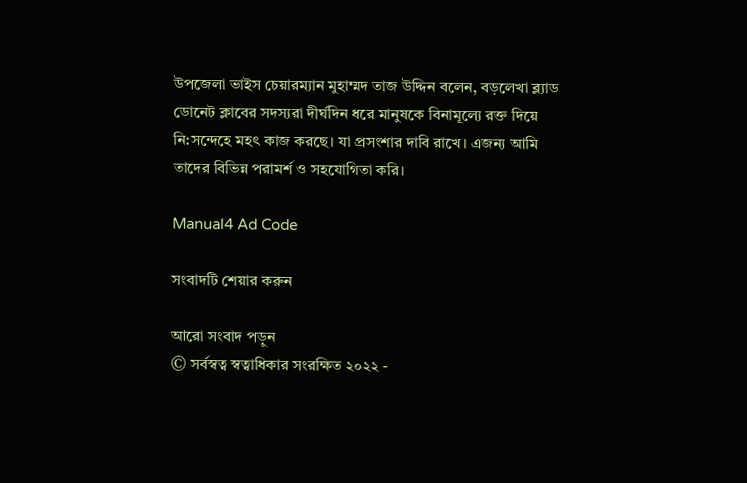উপজেলা ভাইস চেয়ারম্যান মুহাম্মদ তাজ উদ্দিন বলেন, বড়লেখা ব্ল্যাড ডোনেট ক্লাবের সদস্যরা দীর্ঘদিন ধরে মানুষকে বিনামূল্যে রক্ত দিয়ে নি:সন্দেহে মহৎ কাজ করছে। যা প্রসংশার দাবি রাখে। এজন্য আমি তাদের বিভিন্ন পরামর্শ ও সহযোগিতা করি।

Manual4 Ad Code

সংবাদটি শেয়ার করুন

আরো সংবাদ পড়ুন
© সর্বস্বত্ব স্বত্বাধিকার সংরক্ষিত ২০২২ -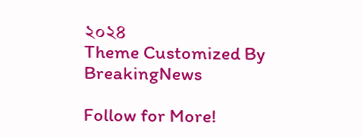২০২৪
Theme Customized By BreakingNews

Follow for More!